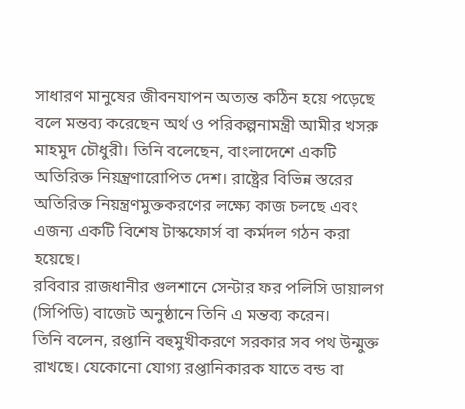সাধারণ মানুষের জীবনযাপন অত্যন্ত কঠিন হয়ে পড়েছে বলে মন্তব্য করেছেন অর্থ ও পরিকল্পনামন্ত্রী আমীর খসরু মাহমুদ চৌধুরী। তিনি বলেছেন, বাংলাদেশে একটি অতিরিক্ত নিয়ন্ত্রণারোপিত দেশ। রাষ্ট্রের বিভিন্ন স্তরের অতিরিক্ত নিয়ন্ত্রণমুক্তকরণের লক্ষ্যে কাজ চলছে এবং এজন্য একটি বিশেষ টাস্কফোর্স বা কর্মদল গঠন করা হয়েছে।
রবিবার রাজধানীর গুলশানে সেন্টার ফর পলিসি ডায়ালগ (সিপিডি) বাজেট অনুষ্ঠানে তিনি এ মন্তব্য করেন।
তিনি বলেন, রপ্তানি বহুমুখীকরণে সরকার সব পথ উন্মুক্ত রাখছে। যেকোনো যোগ্য রপ্তানিকারক যাতে বন্ড বা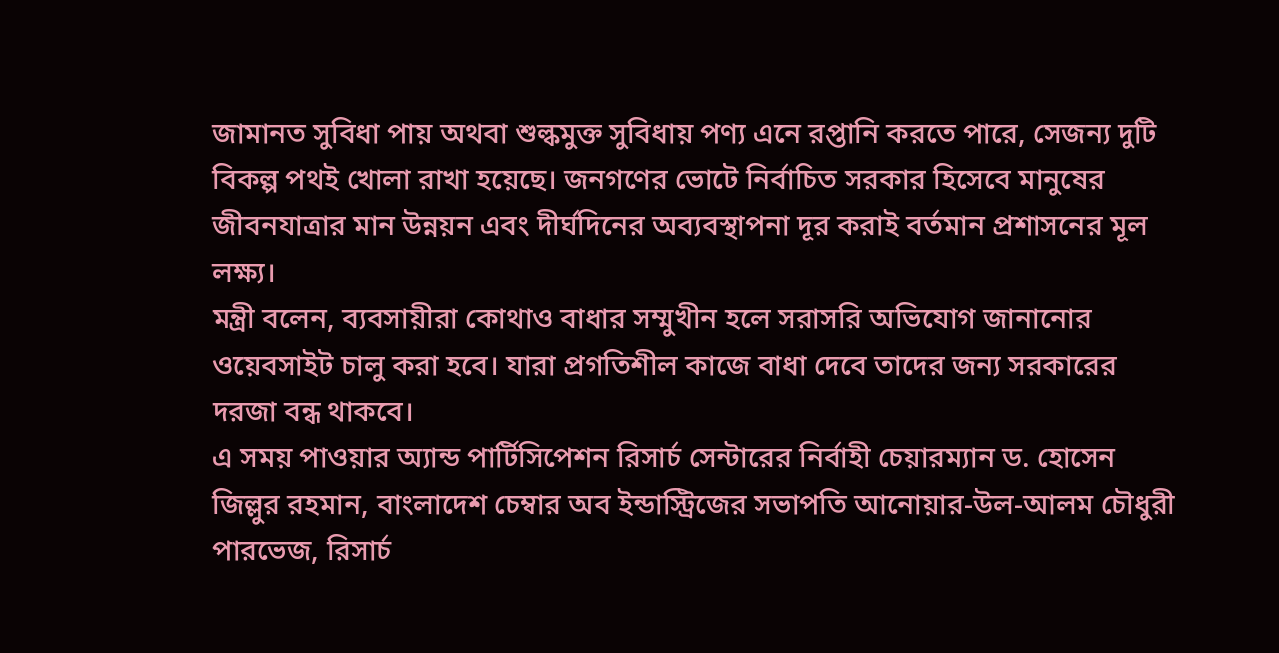জামানত সুবিধা পায় অথবা শুল্কমুক্ত সুবিধায় পণ্য এনে রপ্তানি করতে পারে, সেজন্য দুটি বিকল্প পথই খোলা রাখা হয়েছে। জনগণের ভোটে নির্বাচিত সরকার হিসেবে মানুষের জীবনযাত্রার মান উন্নয়ন এবং দীর্ঘদিনের অব্যবস্থাপনা দূর করাই বর্তমান প্রশাসনের মূল লক্ষ্য।
মন্ত্রী বলেন, ব্যবসায়ীরা কোথাও বাধার সম্মুখীন হলে সরাসরি অভিযোগ জানানোর ওয়েবসাইট চালু করা হবে। যারা প্রগতিশীল কাজে বাধা দেবে তাদের জন্য সরকারের দরজা বন্ধ থাকবে।
এ সময় পাওয়ার অ্যান্ড পার্টিসিপেশন রিসার্চ সেন্টারের নির্বাহী চেয়ারম্যান ড. হোসেন জিল্লুর রহমান, বাংলাদেশ চেম্বার অব ইন্ডাস্ট্রিজের সভাপতি আনোয়ার-উল-আলম চৌধুরী পারভেজ, রিসার্চ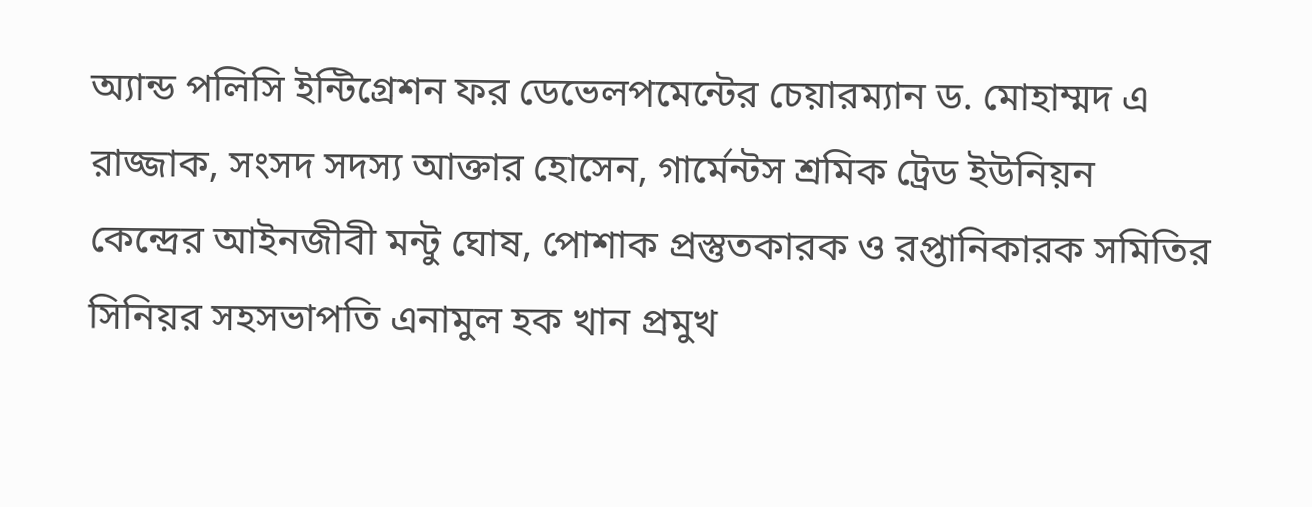অ্যান্ড পলিসি ইন্টিগ্রেশন ফর ডেভেলপমেন্টের চেয়ারম্যান ড. মোহাম্মদ এ রাজ্জাক, সংসদ সদস্য আক্তার হোসেন, গার্মেন্টস শ্রমিক ট্রেড ইউনিয়ন কেন্দ্রের আইনজীবী মন্টু ঘোষ, পোশাক প্রস্তুতকারক ও রপ্তানিকারক সমিতির সিনিয়র সহসভাপতি এনামুল হক খান প্রমুখ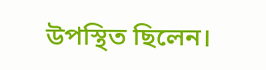উপস্থিত ছিলেন।